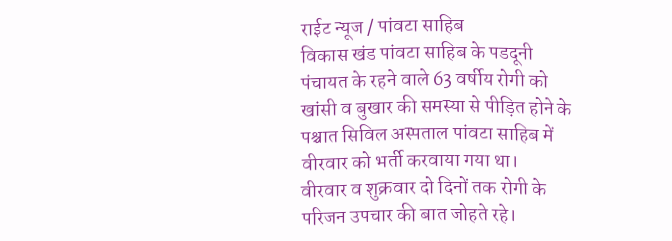राईट न्यूज / पांवटा साहिब
विकास खंड पांवटा साहिब के पडदूनी पंचायत के रहने वाले 63 वर्षीय रोगी को खांसी व बुखार की समस्या से पीड़ित होने के पश्चात सिविल अस्पताल पांवटा साहिब में वीरवार को भर्ती करवाया गया था।
वीरवार व शुक्रवार दो दिनों तक रोगी के परिजन उपचार की बात जोहते रहे।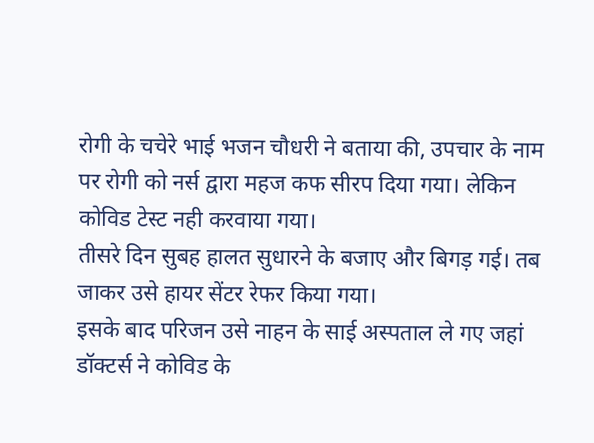रोगी के चचेरे भाई भजन चौधरी ने बताया की, उपचार के नाम पर रोगी को नर्स द्वारा महज कफ सीरप दिया गया। लेकिन कोविड टेस्ट नही करवाया गया।
तीसरे दिन सुबह हालत सुधारने के बजाए और बिगड़ गई। तब जाकर उसे हायर सेंटर रेफर किया गया।
इसके बाद परिजन उसे नाहन के साई अस्पताल ले गए जहां डॉक्टर्स ने कोविड के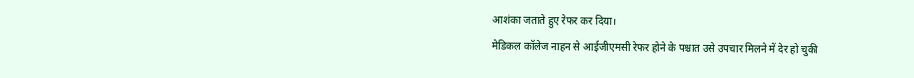आशंका जताते हुए रेफर कर दिया।
मेडिकल कॉलेज नाहन से आईजीएमसी रेफर होने के पश्चात उसे उपचार मिलने में देर हो चुकी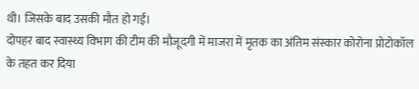थी। जिसके बाद उसकी मौत हो गई।
दोपहर बाद स्वास्थ्य विभाग की टीम की मौजूदगी में माजरा में मृतक का अंतिम संस्कार कोरोना प्रोटोकॉल के तहत कर दिया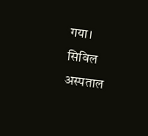गया।
सिविल अस्पताल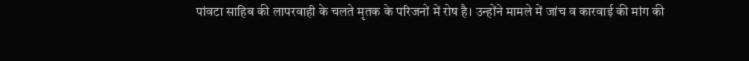पांवटा साहिब की लापरवाही के चलते मृतक के परिजनों में रोष है। उन्होंने मामले में जांच व कारवाई की मांग की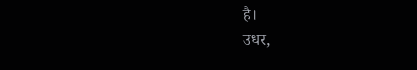है।
उधर,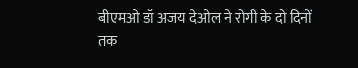बीएमओ डॉ अजय देओल ने रोगी के दो दिनों तक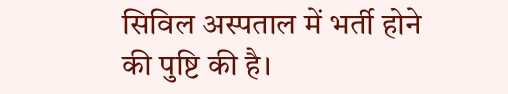सिविल अस्पताल में भर्ती होने की पुष्टि की है।